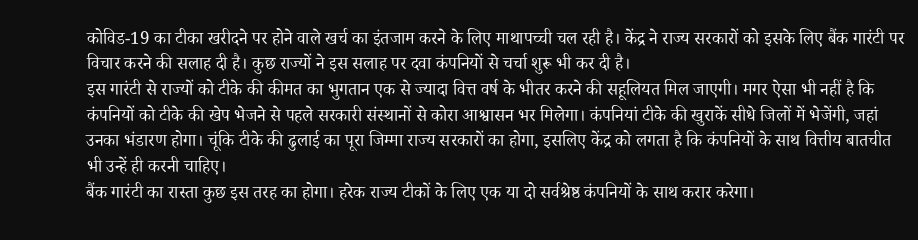कोविड-19 का टीका खरीदने पर होने वाले खर्च का इंतजाम करने के लिए माथापच्ची चल रही है। केंद्र ने राज्य सरकारों को इसके लिए बैंक गारंटी पर विचार करने की सलाह दी है। कुछ राज्यों ने इस सलाह पर दवा कंपनियों से चर्चा शुरू भी कर दी है।
इस गारंटी से राज्यों को टीके की कीमत का भुगतान एक से ज्यादा वित्त वर्ष के भीतर करने की सहूलियत मिल जाएगी। मगर ऐसा भी नहीं है कि कंपनियों को टीके की खेप भेजने से पहले सरकारी संस्थानों से कोरा आश्वासन भर मिलेगा। कंपनियां टीके की खुराकें सीधे जिलों में भेजेंगी, जहां उनका भंडारण होगा। चूंकि टीके की ढुलाई का पूरा जिम्मा राज्य सरकारों का होगा, इसलिए केंद्र को लगता है कि कंपनियों के साथ वित्तीय बातचीत भी उन्हें ही करनी चाहिए।
बैंक गारंटी का रास्ता कुछ इस तरह का होगा। हरेक राज्य टीकों के लिए एक या दो सर्वश्रेष्ठ कंपनियों के साथ करार करेगा।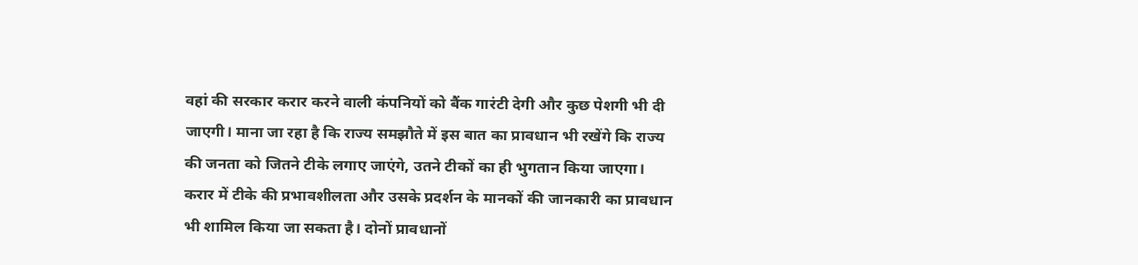वहां की सरकार करार करने वाली कंपनियों को बैंक गारंटी देगी और कुछ पेशगी भी दी जाएगी। माना जा रहा है कि राज्य समझौते में इस बात का प्रावधान भी रखेंगे कि राज्य की जनता को जितने टीके लगाए जाएंगे, उतने टीकों का ही भुगतान किया जाएगा। करार में टीके की प्रभावशीलता और उसके प्रदर्शन के मानकों की जानकारी का प्रावधान भी शामिल किया जा सकता है। दोनों प्रावधानों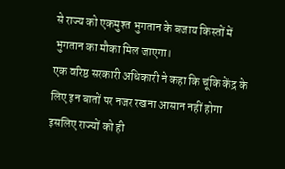से राज्य को एकमुश्त भुगतान के बजाय किस्तों में भुगतान का मौका मिल जाएगा।
एक वरिष्ठ सरकारी अधिकारी ने कहा कि चूंकि केंद्र के लिए इन बातों पर नजर रखना आसान नहीं होगा इसलिए राज्यों को ही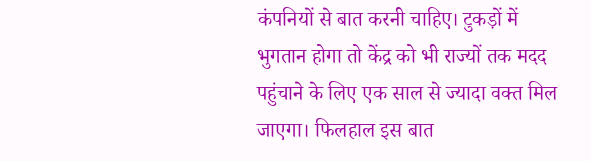कंपनियों से बात करनी चाहिए। टुकड़ों में भुगतान होगा तो केंद्र को भी राज्यों तक मदद पहुंचाने के लिए एक साल से ज्यादा वक्त मिल जाएगा। फिलहाल इस बात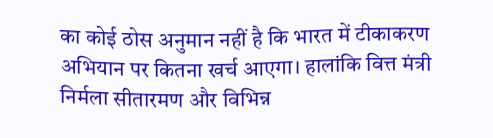का कोई ठोस अनुमान नहीं है कि भारत में टीकाकरण अभियान पर कितना खर्च आएगा। हालांकि वित्त मंत्री निर्मला सीतारमण और विभिन्न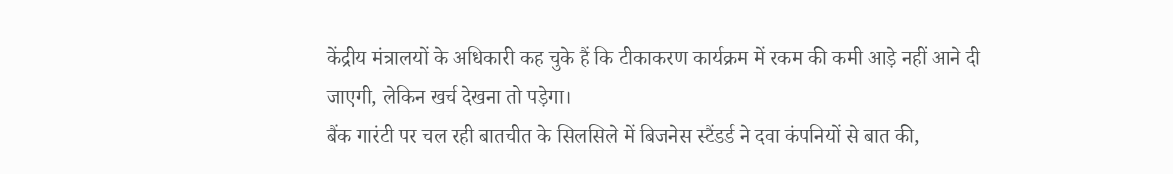केंद्रीय मंत्रालयों के अधिकारी कह चुके हैं कि टीकाकरण कार्यक्रम में रकम की कमी आड़े नहीं आने दी जाएगी, लेकिन खर्च देखना तो पड़ेगा।
बैंक गारंटी पर चल रही बातचीत के सिलसिले में बिजनेस स्टैंडर्ड ने दवा कंपनियों से बात की,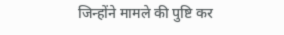जिन्होंने मामले की पुष्टि कर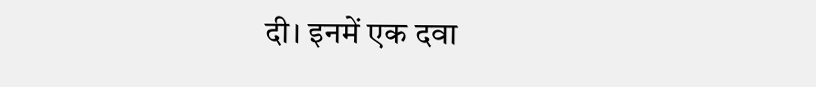दी। इनमें एक दवा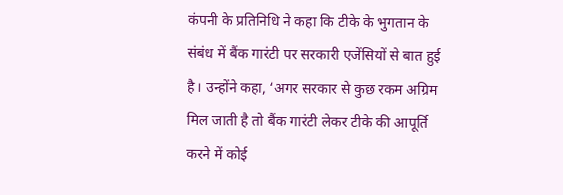कंपनी के प्रतिनिधि ने कहा कि टीके के भुगतान के संबंध में बैंक गारंटी पर सरकारी एजेंसियों से बात हुई है। उन्होंने कहा, ‘अगर सरकार से कुछ रकम अग्रिम मिल जाती है तो बैंक गारंटी लेकर टीके की आपूर्ति करने में कोई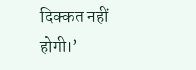दिक्कत नहीं होगी।’